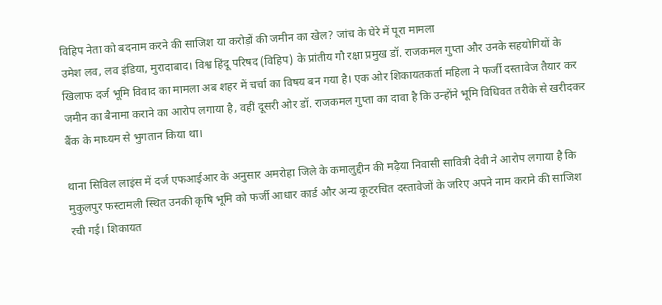विहिप नेता को बदनाम करने की साजिश या करोड़ों की जमीन का खेल? जांच के घेरे में पूरा मामला
उमेश लव, लव इंडिया, मुरादाबाद। विश्व हिंदू परिषद (विहिप) के प्रांतीय गौ रक्षा प्रमुख डॉ. राजकमल गुप्ता और उनके सहयोगियों के खिलाफ दर्ज भूमि विवाद का मामला अब शहर में चर्चा का विषय बन गया है। एक ओर शिकायतकर्ता महिला ने फर्जी दस्तावेज तैयार कर जमीन का बैनामा कराने का आरोप लगाया है, वहीं दूसरी ओर डॉ. राजकमल गुप्ता का दावा है कि उन्होंने भूमि विधिवत तरीके से खरीदकर बैंक के माध्यम से भुगतान किया था।

थाना सिविल लाइंस में दर्ज एफआईआर के अनुसार अमरोहा जिले के कमालुद्दीन की मढ़ैया निवासी सावित्री देवी ने आरोप लगाया है कि मुकुलपुर फस्टामली स्थित उनकी कृषि भूमि को फर्जी आधार कार्ड और अन्य कूटरचित दस्तावेजों के जरिए अपने नाम कराने की साजिश रची गई। शिकायत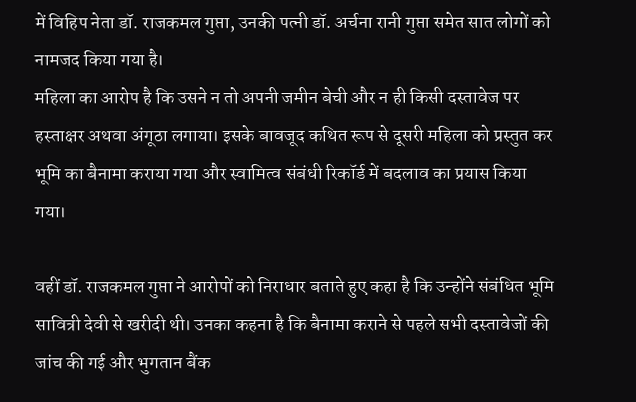में विहिप नेता डॉ. राजकमल गुप्ता, उनकी पत्नी डॉ. अर्चना रानी गुप्ता समेत सात लोगों को नामजद किया गया है।
महिला का आरोप है कि उसने न तो अपनी जमीन बेची और न ही किसी दस्तावेज पर हस्ताक्षर अथवा अंगूठा लगाया। इसके बावजूद कथित रूप से दूसरी महिला को प्रस्तुत कर भूमि का बैनामा कराया गया और स्वामित्व संबंधी रिकॉर्ड में बदलाव का प्रयास किया गया।

वहीं डॉ. राजकमल गुप्ता ने आरोपों को निराधार बताते हुए कहा है कि उन्होंने संबंधित भूमि सावित्री देवी से खरीदी थी। उनका कहना है कि बैनामा कराने से पहले सभी दस्तावेजों की जांच की गई और भुगतान बैंक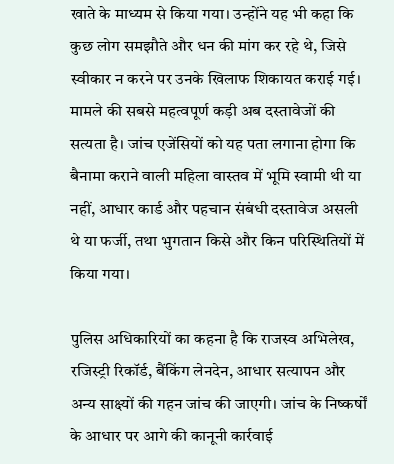खाते के माध्यम से किया गया। उन्होंने यह भी कहा कि कुछ लोग समझौते और धन की मांग कर रहे थे, जिसे स्वीकार न करने पर उनके खिलाफ शिकायत कराई गई।
मामले की सबसे महत्वपूर्ण कड़ी अब दस्तावेजों की सत्यता है। जांच एजेंसियों को यह पता लगाना होगा कि बैनामा कराने वाली महिला वास्तव में भूमि स्वामी थी या नहीं, आधार कार्ड और पहचान संबंधी दस्तावेज असली थे या फर्जी, तथा भुगतान किसे और किन परिस्थितियों में किया गया।

पुलिस अधिकारियों का कहना है कि राजस्व अभिलेख, रजिस्ट्री रिकॉर्ड, बैंकिंग लेनदेन, आधार सत्यापन और अन्य साक्ष्यों की गहन जांच की जाएगी। जांच के निष्कर्षों के आधार पर आगे की कानूनी कार्रवाई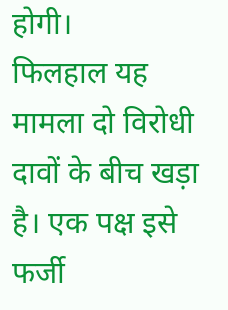होगी।
फिलहाल यह मामला दो विरोधी दावों के बीच खड़ा है। एक पक्ष इसे फर्जी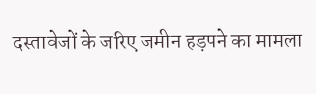दस्तावेजों के जरिए जमीन हड़पने का मामला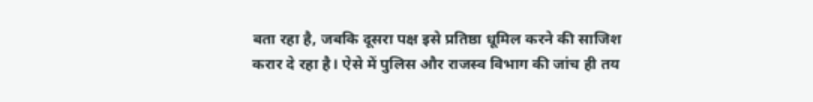बता रहा है, जबकि दूसरा पक्ष इसे प्रतिष्ठा धूमिल करने की साजिश करार दे रहा है। ऐसे में पुलिस और राजस्व विभाग की जांच ही तय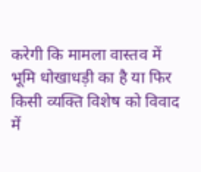करेगी कि मामला वास्तव में भूमि धोखाधड़ी का है या फिर किसी व्यक्ति विशेष को विवाद में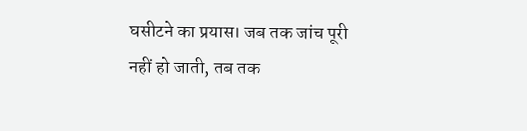घसीटने का प्रयास। जब तक जांच पूरी नहीं हो जाती, तब तक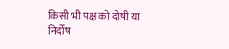किसी भी पक्ष को दोषी या निर्दोष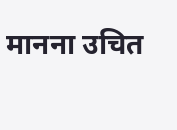मानना उचित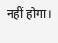नहीं होगा।